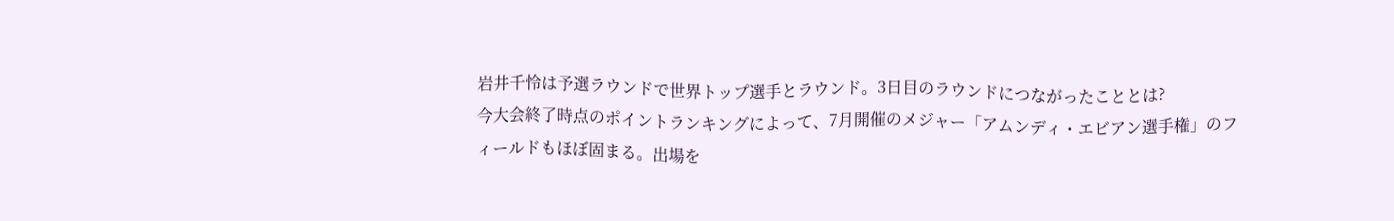岩井千怜は予選ラウンドで世界トップ選手とラウンド。3日目のラウンドにつながったこととは?
今大会終了時点のポイントランキングによって、7月開催のメジャー「アムンディ・エビアン選手権」のフィールドもほぼ固まる。出場を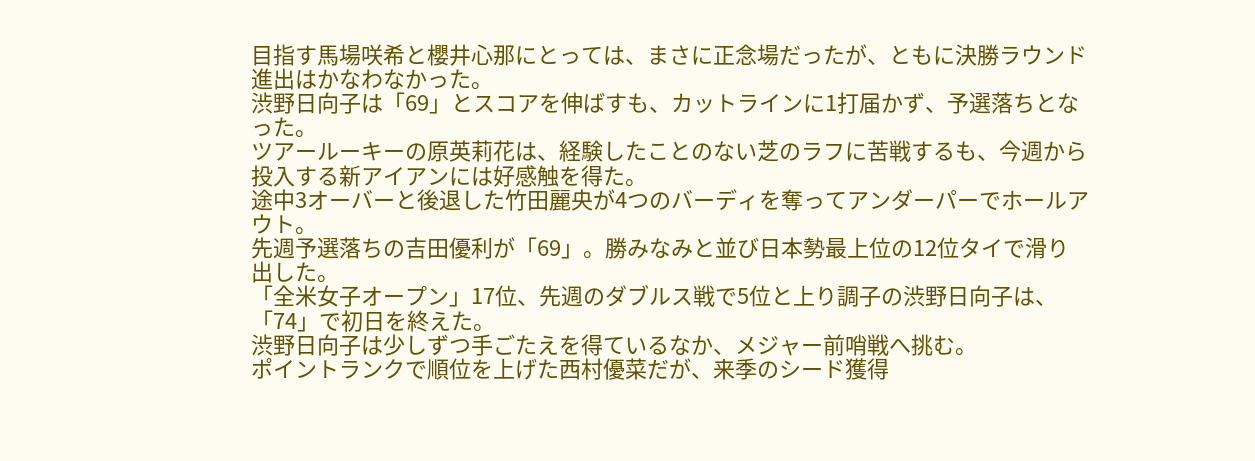目指す馬場咲希と櫻井心那にとっては、まさに正念場だったが、ともに決勝ラウンド進出はかなわなかった。
渋野日向子は「69」とスコアを伸ばすも、カットラインに1打届かず、予選落ちとなった。
ツアールーキーの原英莉花は、経験したことのない芝のラフに苦戦するも、今週から投入する新アイアンには好感触を得た。
途中3オーバーと後退した竹田麗央が4つのバーディを奪ってアンダーパーでホールアウト。
先週予選落ちの吉田優利が「69」。勝みなみと並び日本勢最上位の12位タイで滑り出した。
「全米女子オープン」17位、先週のダブルス戦で5位と上り調子の渋野日向子は、「74」で初日を終えた。
渋野日向子は少しずつ手ごたえを得ているなか、メジャー前哨戦へ挑む。
ポイントランクで順位を上げた西村優菜だが、来季のシード獲得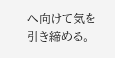へ向けて気を引き締める。